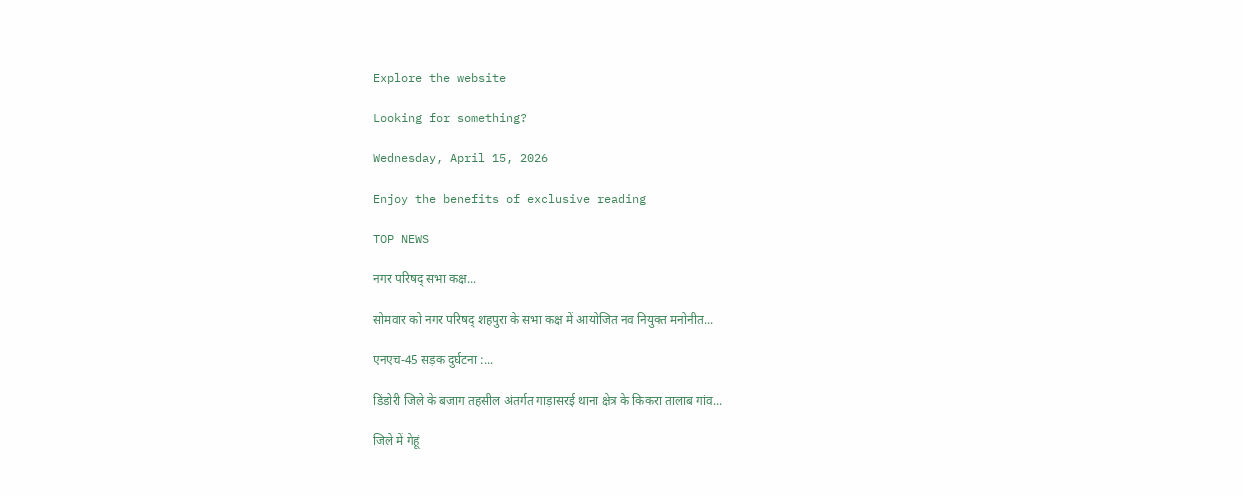Explore the website

Looking for something?

Wednesday, April 15, 2026

Enjoy the benefits of exclusive reading

TOP NEWS

नगर परिषद् सभा कक्ष...

सोमवार को नगर परिषद् शहपुरा के सभा कक्ष में आयोजित नव नियुक्त मनोनीत...

एनएच-45 सड़क दुर्घटना :...

डिंडोरी जिले के बजाग तहसील अंतर्गत गाड़ासरई थाना क्षेत्र के किकरा तालाब गांव...

जिले में गेहूं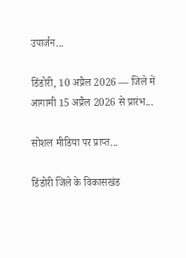उपार्जन...

डिंडोरी, 10 अप्रैल 2026 — जिले में आगामी 15 अप्रैल 2026 से प्रारंभ...

सोशल मीडिया पर प्राप्त...

डिंडोरी जिले के विकासखंड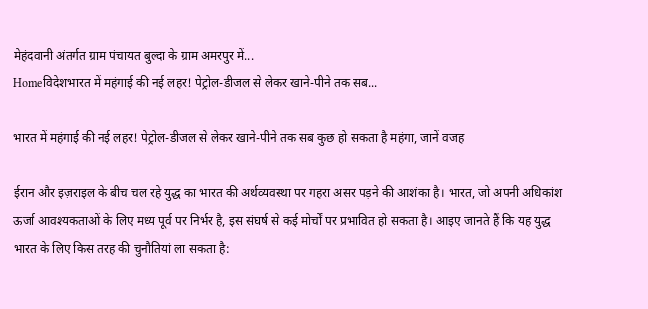मेहंदवानी अंतर्गत ग्राम पंचायत बुल्दा के ग्राम अमरपुर में...
Homeविदेशभारत में महंगाई की नई लहर! पेट्रोल-डीजल से लेकर खाने-पीने तक सब...

भारत में महंगाई की नई लहर! पेट्रोल-डीजल से लेकर खाने-पीने तक सब कुछ हो सकता है महंगा, जानें वजह

ईरान और इज़राइल के बीच चल रहे युद्ध का भारत की अर्थव्यवस्था पर गहरा असर पड़ने की आशंका है। भारत, जो अपनी अधिकांश ऊर्जा आवश्यकताओं के लिए मध्य पूर्व पर निर्भर है, इस संघर्ष से कई मोर्चों पर प्रभावित हो सकता है। आइए जानते हैं कि यह युद्ध भारत के लिए किस तरह की चुनौतियां ला सकता है: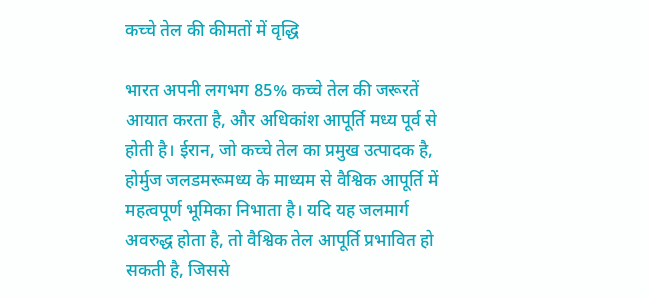कच्चे तेल की कीमतों में वृद्धि

भारत अपनी लगभग 85% कच्चे तेल की जरूरतें आयात करता है, और अधिकांश आपूर्ति मध्य पूर्व से होती है। ईरान, जो कच्चे तेल का प्रमुख उत्पादक है, होर्मुज जलडमरूमध्य के माध्यम से वैश्विक आपूर्ति में महत्वपूर्ण भूमिका निभाता है। यदि यह जलमार्ग अवरुद्ध होता है, तो वैश्विक तेल आपूर्ति प्रभावित हो सकती है, जिससे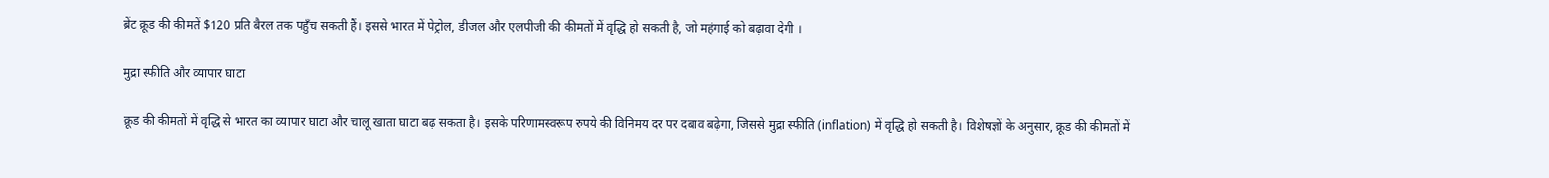ब्रेंट क्रूड की कीमतें $120 प्रति बैरल तक पहुँच सकती हैं। इससे भारत में पेट्रोल, डीजल और एलपीजी की कीमतों में वृद्धि हो सकती है, जो महंगाई को बढ़ावा देगी ।

मुद्रा स्फीति और व्यापार घाटा

क्रूड की कीमतों में वृद्धि से भारत का व्यापार घाटा और चालू खाता घाटा बढ़ सकता है। इसके परिणामस्वरूप रुपये की विनिमय दर पर दबाव बढ़ेगा, जिससे मुद्रा स्फीति (inflation) में वृद्धि हो सकती है। विशेषज्ञों के अनुसार, क्रूड की कीमतों में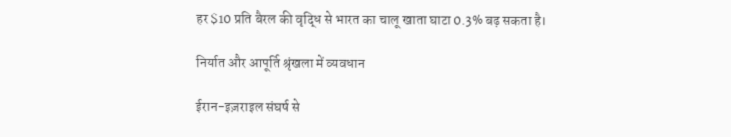हर $10 प्रति बैरल की वृद्धि से भारत का चालू खाता घाटा 0.3% बढ़ सकता है।

निर्यात और आपूर्ति श्रृंखला में व्यवधान

ईरान-इज़राइल संघर्ष से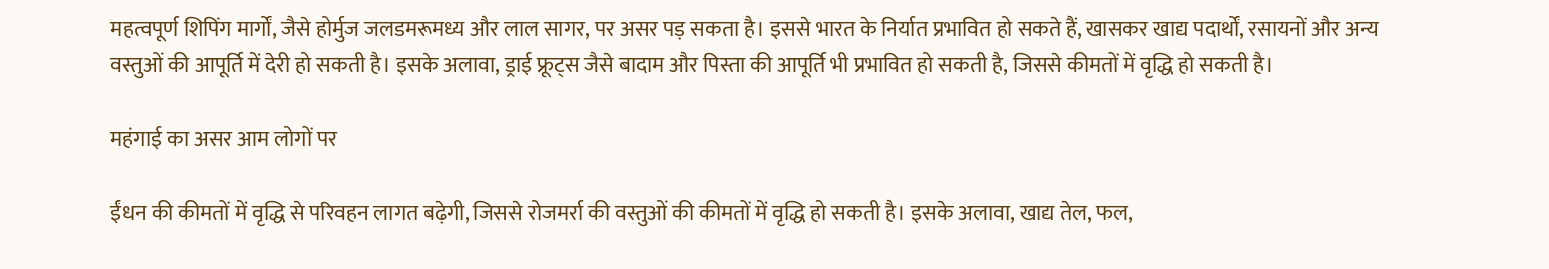महत्वपूर्ण शिपिंग मार्गों, जैसे होर्मुज जलडमरूमध्य और लाल सागर, पर असर पड़ सकता है। इससे भारत के निर्यात प्रभावित हो सकते हैं, खासकर खाद्य पदार्थों, रसायनों और अन्य वस्तुओं की आपूर्ति में देरी हो सकती है। इसके अलावा, ड्राई फ्रूट्स जैसे बादाम और पिस्ता की आपूर्ति भी प्रभावित हो सकती है, जिससे कीमतों में वृद्धि हो सकती है।

महंगाई का असर आम लोगों पर

ईंधन की कीमतों में वृद्धि से परिवहन लागत बढ़ेगी, जिससे रोजमर्रा की वस्तुओं की कीमतों में वृद्धि हो सकती है। इसके अलावा, खाद्य तेल, फल,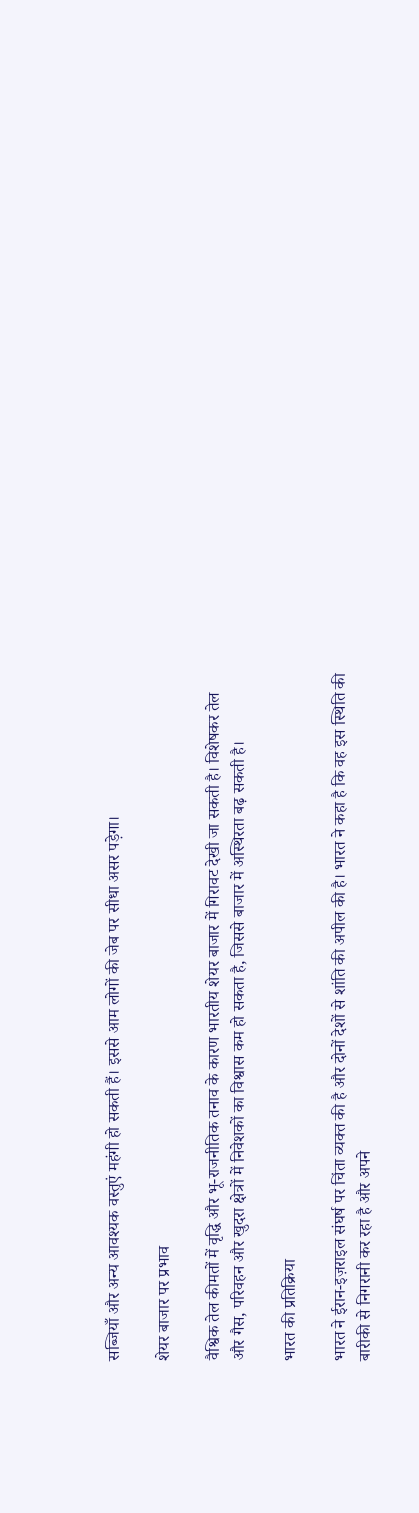सब्जियाँ और अन्य आवश्यक वस्तुएं महंगी हो सकती हैं। इससे आम लोगों की जेब पर सीधा असर पड़ेगा।

शेयर बाजार पर प्रभाव

वैश्विक तेल कीमतों में वृद्धि और भू-राजनीतिक तनाव के कारण भारतीय शेयर बाजार में गिरावट देखी जा सकती है। विशेषकर तेल और गैस, परिवहन और खुदरा क्षेत्रों में निवेशकों का विश्वास कम हो सकता है, जिससे बाजार में अस्थिरता बढ़ सकती है।

भारत की प्रतिक्रिया

भारत ने ईरान-इज़राइल संघर्ष पर चिंता व्यक्त की है और दोनों देशों से शांति की अपील की है। भारत ने कहा है कि वह इस स्थिति की बारीकी से निगरानी कर रहा है और अपने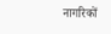नागरिकों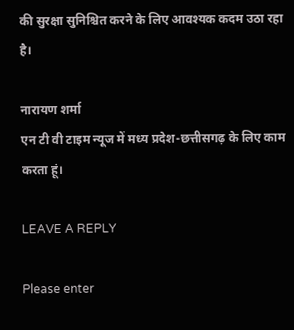की सुरक्षा सुनिश्चित करने के लिए आवश्यक कदम उठा रहा है।

नारायण शर्मा
एन टी वी टाइम न्यूज में मध्य प्रदेश-छत्तीसगढ़ के लिए काम करता हूं।

LEAVE A REPLY

Please enter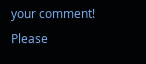your comment!
Please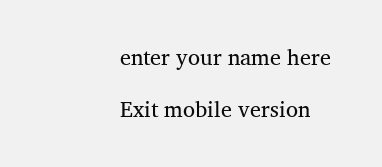enter your name here

Exit mobile version